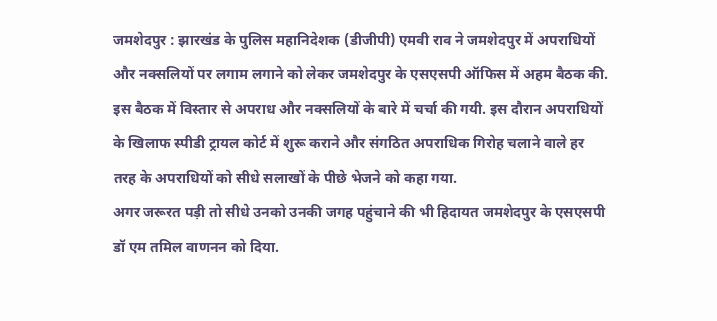जमशेदपुर : झारखंड के पुलिस महानिदेशक (डीजीपी) एमवी राव ने जमशेदपुर में अपराधियों और नक्सलियों पर लगाम लगाने को लेकर जमशेदपुर के एसएसपी ऑफिस में अहम बैठक की. इस बैठक में विस्तार से अपराध और नक्सलियों के बारे में चर्चा की गयी. इस दौरान अपराधियों के खिलाफ स्पीडी ट्रायल कोर्ट में शुरू कराने और संगठित अपराधिक गिरोह चलाने वाले हर तरह के अपराधियों को सीधे सलाखों के पीछे भेजने को कहा गया.
अगर जरूरत पड़ी तो सीधे उनको उनकी जगह पहुंचाने की भी हिदायत जमशेदपुर के एसएसपी डॉ एम तमिल वाणनन को दिया.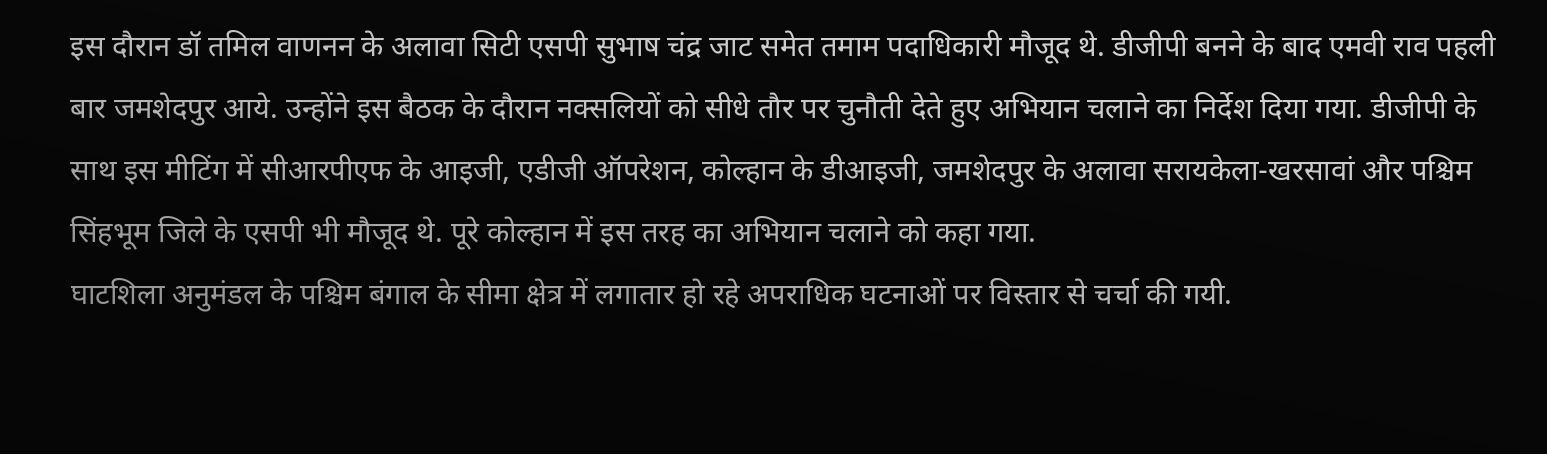इस दौरान डॉ तमिल वाणनन के अलावा सिटी एसपी सुभाष चंद्र जाट समेत तमाम पदाधिकारी मौजूद थे. डीजीपी बनने के बाद एमवी राव पहली बार जमशेदपुर आये. उन्होंने इस बैठक के दौरान नक्सलियों को सीधे तौर पर चुनौती देते हुए अभियान चलाने का निर्देश दिया गया. डीजीपी के साथ इस मीटिंग में सीआरपीएफ के आइजी, एडीजी ऑपरेशन, कोल्हान के डीआइजी, जमशेदपुर के अलावा सरायकेला-खरसावां और पश्चिम सिंहभूम जिले के एसपी भी मौजूद थे. पूरे कोल्हान में इस तरह का अभियान चलाने को कहा गया.
घाटशिला अनुमंडल के पश्चिम बंगाल के सीमा क्षेत्र में लगातार हो रहे अपराधिक घटनाओं पर विस्तार से चर्चा की गयी.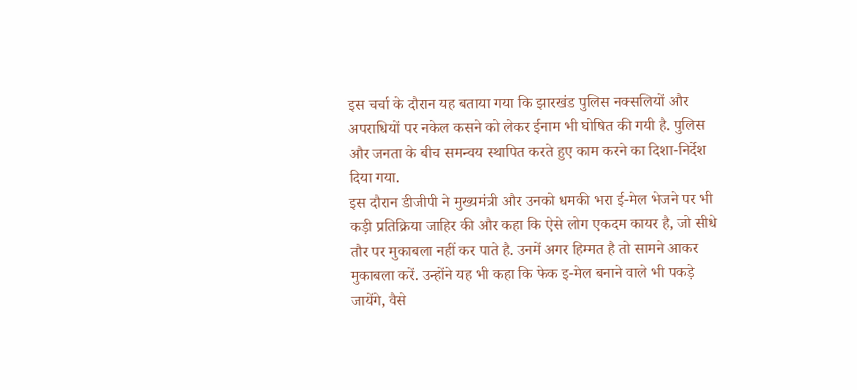इस चर्चा के दौरान यह बताया गया कि झारखंड पुलिस नक्सलियों और अपराधियों पर नकेल कसने को लेकर ईनाम भी घोषित की गयी है. पुलिस और जनता के बीच समन्वय स्थापित करते हुए काम करने का दिशा-निर्देश दिया गया.
इस दौरान डीजीपी ने मुख्यमंत्री और उनको धमकी भरा ई-मेल भेजने पर भी कड़ी प्रतिक्रिया जाहिर की और कहा कि ऐसे लोग एकदम कायर है, जो सीधे तौर पर मुकाबला नहीं कर पाते है. उनमें अगर हिम्मत है तो सामने आकर मुकाबला करें. उन्होंने यह भी कहा कि फेक इ-मेल बनाने वाले भी पकड़े जायेंगे, वैसे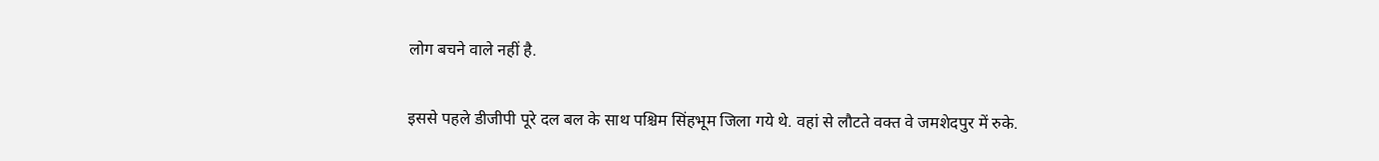लोग बचने वाले नहीं है.

इससे पहले डीजीपी पूरे दल बल के साथ पश्चिम सिंहभूम जिला गये थे. वहां से लौटते वक्त वे जमशेदपुर में रुके.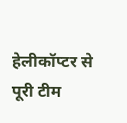हेलीकॉप्टर से पूरी टीम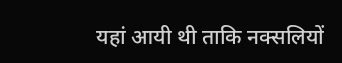यहां आयी थी ताकि नक्सलियों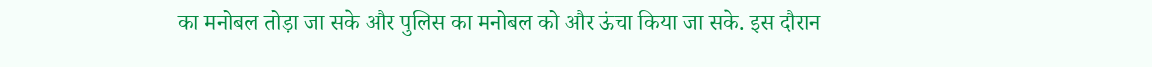का मनोबल तोड़ा जा सके और पुलिस का मनोबल को और ऊंचा किया जा सके. इस दौरान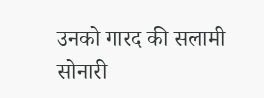उनको गारद की सलामी सोनारी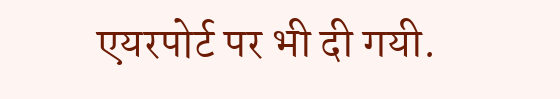एयरपोर्ट पर भी दी गयी.